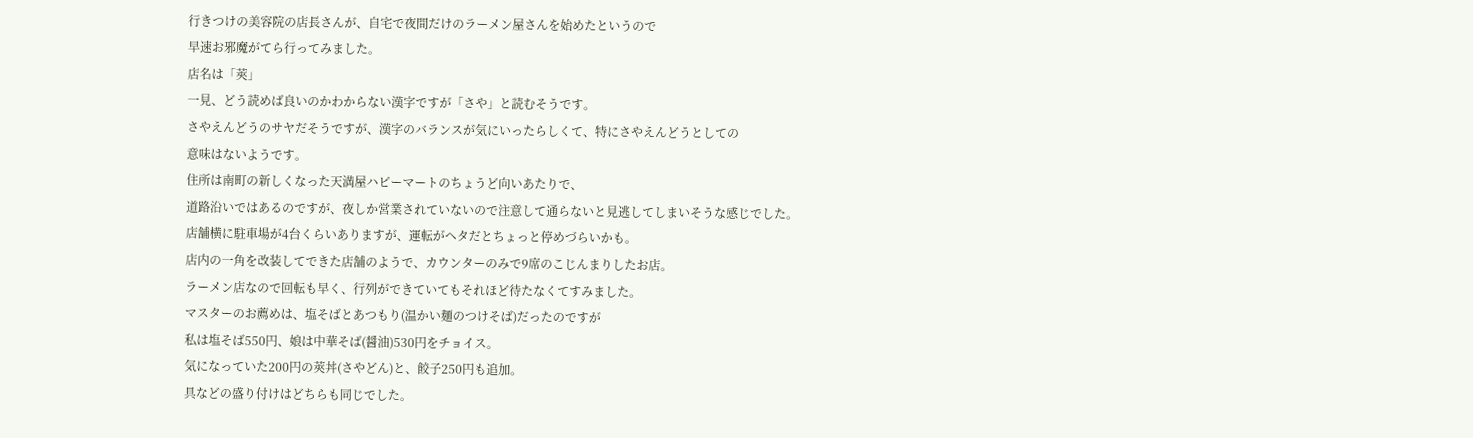行きつけの美容院の店長さんが、自宅で夜間だけのラーメン屋さんを始めたというので
早速お邪魔がてら行ってみました。
店名は「莢」
一見、どう読めば良いのかわからない漢字ですが「さや」と読むそうです。
さやえんどうのサヤだそうですが、漢字のバランスが気にいったらしくて、特にさやえんどうとしての
意味はないようです。
住所は南町の新しくなった天満屋ハピーマートのちょうど向いあたりで、
道路沿いではあるのですが、夜しか営業されていないので注意して通らないと見逃してしまいそうな感じでした。
店舗横に駐車場が4台くらいありますが、運転がヘタだとちょっと停めづらいかも。
店内の一角を改装してできた店舗のようで、カウンターのみで9席のこじんまりしたお店。
ラーメン店なので回転も早く、行列ができていてもそれほど待たなくてすみました。
マスターのお薦めは、塩そばとあつもり(温かい麺のつけそば)だったのですが
私は塩そば550円、娘は中華そば(醤油)530円をチョイス。
気になっていた200円の莢丼(さやどん)と、餃子250円も追加。
具などの盛り付けはどちらも同じでした。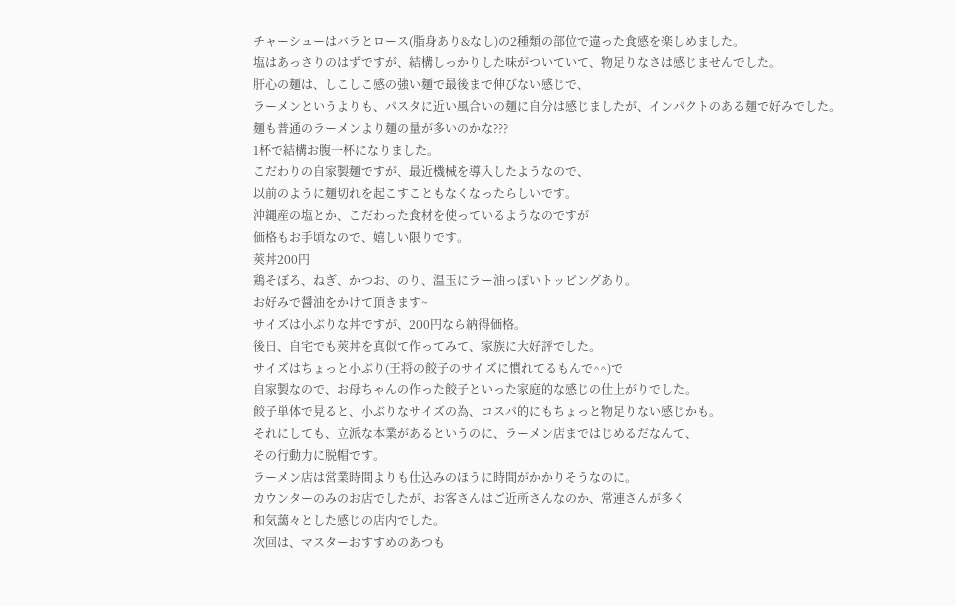チャーシューはバラとロース(脂身あり&なし)の2種類の部位で違った食感を楽しめました。
塩はあっさりのはずですが、結構しっかりした味がついていて、物足りなさは感じませんでした。
肝心の麺は、しこしこ感の強い麺で最後まで伸びない感じで、
ラーメンというよりも、パスタに近い風合いの麺に自分は感じましたが、インパクトのある麺で好みでした。
麺も普通のラーメンより麺の量が多いのかな???
1杯で結構お腹一杯になりました。
こだわりの自家製麺ですが、最近機械を導入したようなので、
以前のように麺切れを起こすこともなくなったらしいです。
沖縄産の塩とか、こだわった食材を使っているようなのですが
価格もお手頃なので、嬉しい限りです。
莢丼200円
鶏そぼろ、ねぎ、かつお、のり、温玉にラー油っぽいトッピングあり。
お好みで醤油をかけて頂きます~
サイズは小ぶりな丼ですが、200円なら納得価格。
後日、自宅でも莢丼を真似て作ってみて、家族に大好評でした。
サイズはちょっと小ぶり(王将の餃子のサイズに慣れてるもんで^^)で
自家製なので、お母ちゃんの作った餃子といった家庭的な感じの仕上がりでした。
餃子単体で見ると、小ぶりなサイズの為、コスパ的にもちょっと物足りない感じかも。
それにしても、立派な本業があるというのに、ラーメン店まではじめるだなんて、
その行動力に脱帽です。
ラーメン店は営業時間よりも仕込みのほうに時間がかかりそうなのに。
カウンターのみのお店でしたが、お客さんはご近所さんなのか、常連さんが多く
和気藹々とした感じの店内でした。
次回は、マスターおすすめのあつも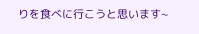りを食べに行こうと思います~